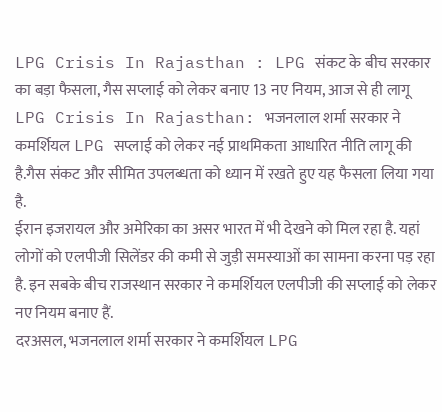LPG Crisis In Rajasthan : LPG संकट के बीच सरकार का बड़ा फैसला, गैस सप्लाई को लेकर बनाए 13 नए नियम, आज से ही लागू
LPG Crisis In Rajasthan: भजनलाल शर्मा सरकार ने कमर्शियल LPG सप्लाई को लेकर नई प्राथमिकता आधारित नीति लागू की है.गैस संकट और सीमित उपलब्धता को ध्यान में रखते हुए यह फैसला लिया गया है.
ईरान इजरायल और अमेरिका का असर भारत में भी देखने को मिल रहा है. यहां लोगों को एलपीजी सिलेंडर की कमी से जुड़ी समस्याओं का सामना करना पड़ रहा है. इन सबके बीच राजस्थान सरकार ने कमर्शियल एलपीजी की सप्लाई को लेकर नए नियम बनाए हैं.
दरअसल, भजनलाल शर्मा सरकार ने कमर्शियल LPG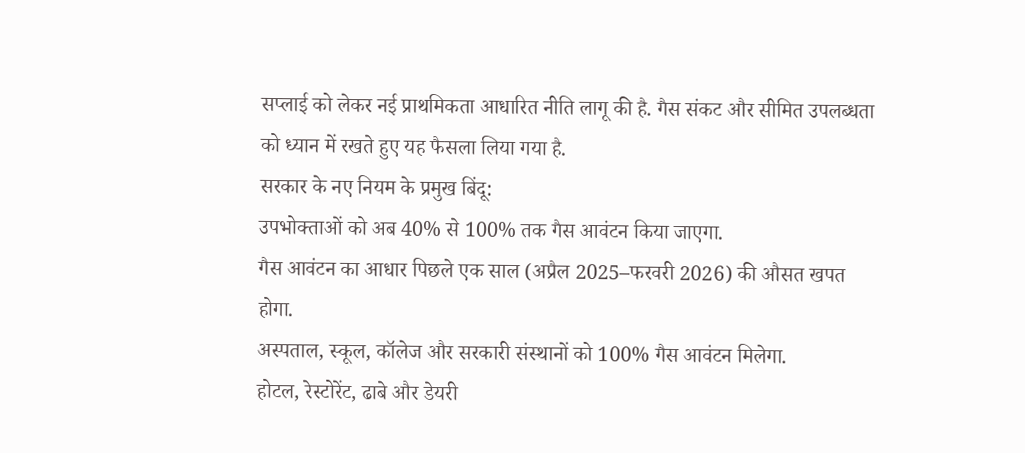सप्लाई को लेकर नई प्राथमिकता आधारित नीति लागू की है. गैस संकट और सीमित उपलब्धता को ध्यान में रखते हुए यह फैसला लिया गया है.
सरकार के नए नियम के प्रमुख बिंदू:
उपभोक्ताओं को अब 40% से 100% तक गैस आवंटन किया जाएगा.
गैस आवंटन का आधार पिछले एक साल (अप्रैल 2025–फरवरी 2026) की औसत खपत होगा.
अस्पताल, स्कूल, कॉलेज और सरकारी संस्थानों को 100% गैस आवंटन मिलेगा.
होटल, रेस्टोरेंट, ढाबे और डेयरी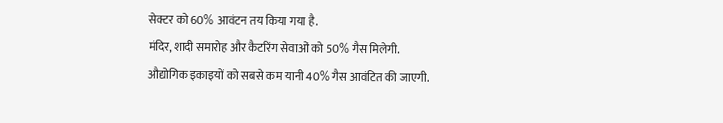सेक्टर को 60% आवंटन तय किया गया है.
मंदिर, शादी समारोह और कैटरिंग सेवाओं को 50% गैस मिलेगी.
औद्योगिक इकाइयों को सबसे कम यानी 40% गैस आवंटित की जाएगी.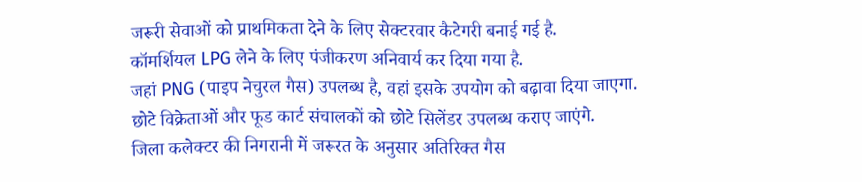जरूरी सेवाओं को प्राथमिकता देने के लिए सेक्टरवार कैटेगरी बनाई गई है.
कॉमर्शियल LPG लेने के लिए पंजीकरण अनिवार्य कर दिया गया है.
जहां PNG (पाइप नेचुरल गैस) उपलब्ध है, वहां इसके उपयोग को बढ़ावा दिया जाएगा.
छोटे विक्रेताओं और फूड कार्ट संचालकों को छोटे सिलेंडर उपलब्ध कराए जाएंगे.
जिला कलेक्टर की निगरानी में जरूरत के अनुसार अतिरिक्त गैस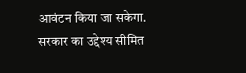आवंटन किया जा सकेगा.
सरकार का उद्देश्य सीमित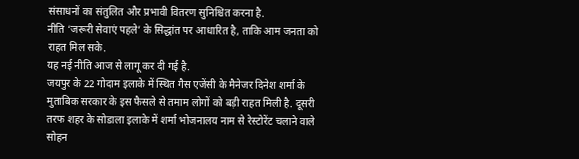संसाधनों का संतुलित और प्रभावी वितरण सुनिश्चित करना है.
नीति ‘जरूरी सेवाएं पहले’ के सिद्धांत पर आधारित है, ताकि आम जनता को राहत मिल सके.
यह नई नीति आज से लागू कर दी गई है.
जयपुर के 22 गोदाम इलाके में स्थित गैस एजेंसी के मैनेजर दिनेश शर्मा के मुताबिक सरकार के इस फैसले से तमाम लोगों को बड़ी राहत मिली है. दूसरी तरफ शहर के सोडाला इलाके में शर्मा भोजनालय नाम से रेस्टोरेंट चलाने वाले सोहन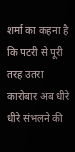शर्मा का कहना है कि पटरी से पूरी तरह उतरा कारोबार अब धीरे धीरे संभलने की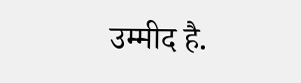उम्मीद है.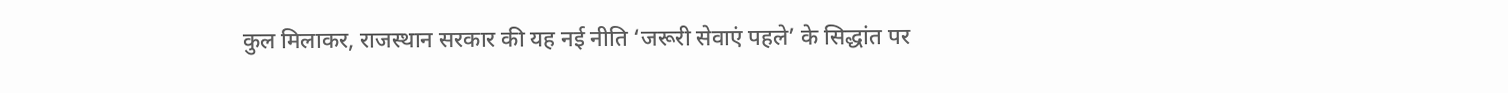कुल मिलाकर, राजस्थान सरकार की यह नई नीति ‘जरूरी सेवाएं पहले’ के सिद्धांत पर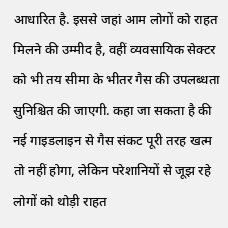आधारित है. इससे जहां आम लोगों को राहत मिलने की उम्मीद है, वहीं व्यवसायिक सेक्टर को भी तय सीमा के भीतर गैस की उपलब्धता सुनिश्चित की जाएगी. कहा जा सकता है की नई गाइडलाइन से गैस संकट पूरी तरह खत्म तो नहीं होगा, लेकिन परेशानियों से जूझ रहे लोगों को थोड़ी राहत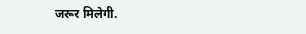जरूर मिलेगी.